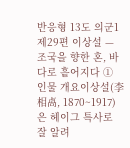반응형 13도 의군1 제29편 이상설 — 조국을 향한 혼, 바다로 흩어지다 ① 인물 개요이상설(李相卨, 1870~1917)은 헤이그 특사로 잘 알려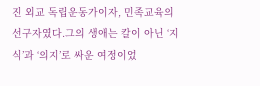진 외교 독립운동가이자, 민족교육의 선구자였다.그의 생애는 칼이 아닌 ‘지식’과 ‘의지’로 싸운 여정이었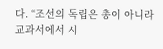다. “조선의 독립은 총이 아니라 교과서에서 시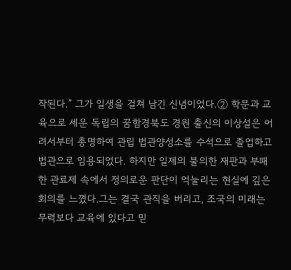작된다.” 그가 일생을 걸쳐 남긴 신념이었다.② 학문과 교육으로 세운 독립의 꿈함경북도 경원 출신의 이상설은 어려서부터 총명하여 관립 법관양성소를 수석으로 졸업하고 법관으로 임용되었다. 하지만 일제의 불의한 재판과 부패한 관료제 속에서 정의로운 판단이 억눌리는 현실에 깊은 회의를 느꼈다.그는 결국 관직을 버리고, 조국의 미래는 무력보다 교육에 있다고 믿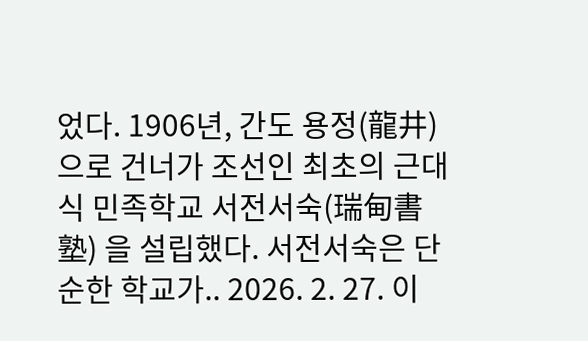었다. 1906년, 간도 용정(龍井)으로 건너가 조선인 최초의 근대식 민족학교 서전서숙(瑞甸書塾) 을 설립했다. 서전서숙은 단순한 학교가.. 2026. 2. 27. 이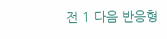전 1 다음 반응형